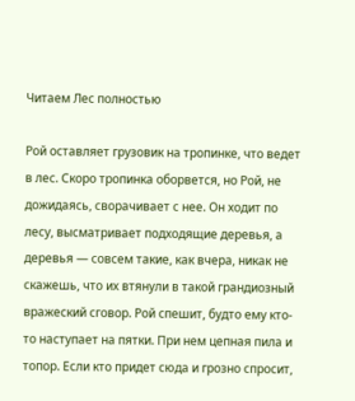Читаем Лес полностью

Рой оставляет грузовик на тропинке, что ведет в лес. Скоро тропинка оборвется, но Рой, не дожидаясь, сворачивает с нее. Он ходит по лесу, высматривает подходящие деревья, а деревья — совсем такие, как вчера, никак не скажешь, что их втянули в такой грандиозный вражеский сговор. Рой спешит, будто ему кто-то наступает на пятки. При нем цепная пила и топор. Если кто придет сюда и грозно спросит,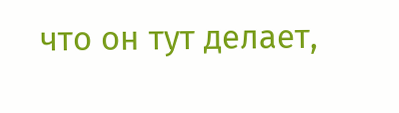что он тут делает,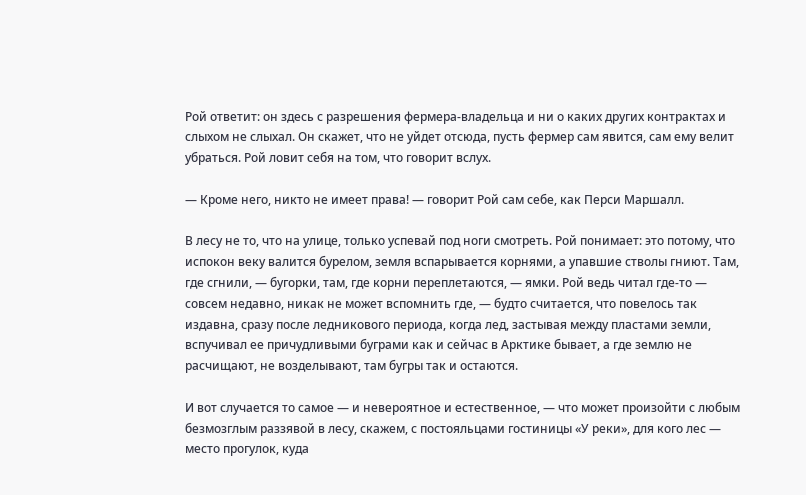Рой ответит: он здесь с разрешения фермера-владельца и ни о каких других контрактах и слыхом не слыхал. Он скажет, что не уйдет отсюда, пусть фермер сам явится, сам ему велит убраться. Рой ловит себя на том, что говорит вслух.

— Кроме него, никто не имеет права! — говорит Рой сам себе, как Перси Маршалл.

В лесу не то, что на улице, только успевай под ноги смотреть. Рой понимает: это потому, что испокон веку валится бурелом, земля вспарывается корнями, а упавшие стволы гниют. Там, где сгнили, — бугорки, там, где корни переплетаются, — ямки. Рой ведь читал где-то — совсем недавно, никак не может вспомнить где, — будто считается, что повелось так издавна, сразу после ледникового периода, когда лед, застывая между пластами земли, вспучивал ее причудливыми буграми как и сейчас в Арктике бывает, а где землю не расчищают, не возделывают, там бугры так и остаются.

И вот случается то самое — и невероятное и естественное, — что может произойти с любым безмозглым раззявой в лесу, скажем, с постояльцами гостиницы «У реки», для кого лес — место прогулок, куда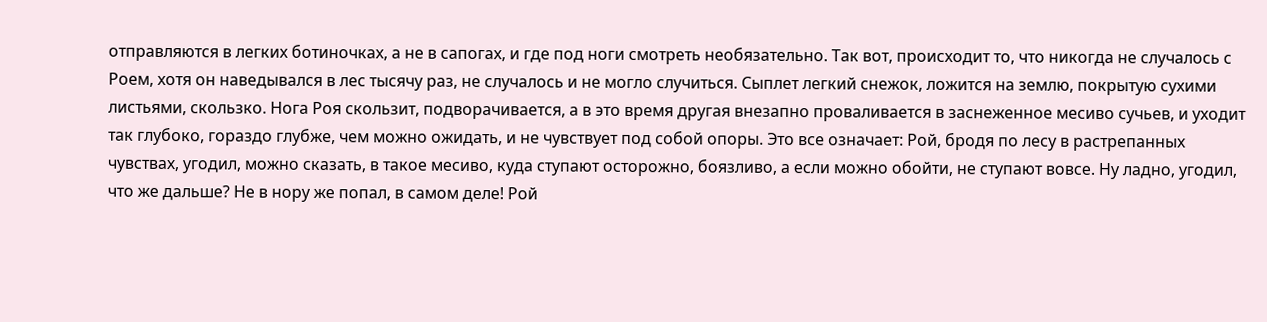отправляются в легких ботиночках, а не в сапогах, и где под ноги смотреть необязательно. Так вот, происходит то, что никогда не случалось с Роем, хотя он наведывался в лес тысячу раз, не случалось и не могло случиться. Сыплет легкий снежок, ложится на землю, покрытую сухими листьями, скользко. Нога Роя скользит, подворачивается, а в это время другая внезапно проваливается в заснеженное месиво сучьев, и уходит так глубоко, гораздо глубже, чем можно ожидать, и не чувствует под собой опоры. Это все означает: Рой, бродя по лесу в растрепанных чувствах, угодил, можно сказать, в такое месиво, куда ступают осторожно, боязливо, а если можно обойти, не ступают вовсе. Ну ладно, угодил, что же дальше? Не в нору же попал, в самом деле! Рой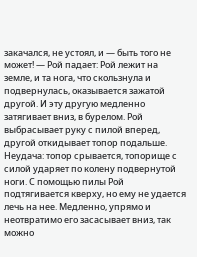закачался, не устоял, и — быть того не может! — Рой падает: Рой лежит на земле, и та нога, что скользнула и подвернулась, оказывается зажатой другой. И эту другую медленно затягивает вниз, в бурелом. Рой выбрасывает руку с пилой вперед, другой откидывает топор подальше. Неудача: топор срывается, топорище с силой ударяет по колену подвернутой ноги. С помощью пилы Рой подтягивается кверху, но ему не удается лечь на нее. Медленно, упрямо и неотвратимо его засасывает вниз, так можно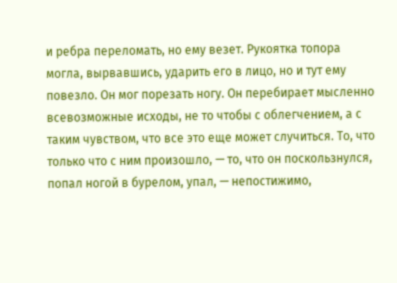и ребра переломать, но ему везет. Рукоятка топора могла, вырвавшись, ударить его в лицо, но и тут ему повезло. Он мог порезать ногу. Он перебирает мысленно всевозможные исходы, не то чтобы с облегчением, а с таким чувством, что все это еще может случиться. То, что только что с ним произошло, — то, что он поскользнулся, попал ногой в бурелом, упал, — непостижимо,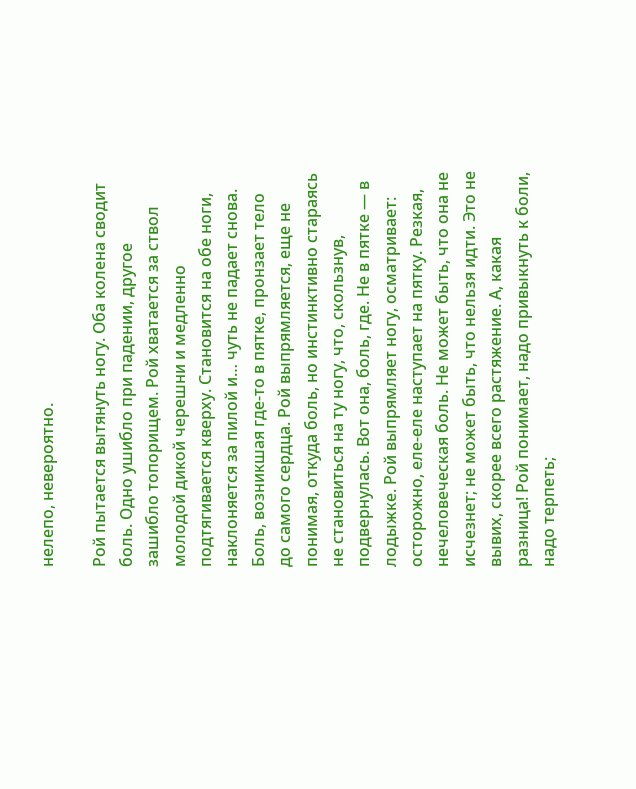нелепо, невероятно.

Рой пытается вытянуть ногу. Оба колена сводит боль. Одно ушибло при падении, другое зашибло топорищем. Рой хватается за ствол молодой дикой черешни и медленно подтягивается кверху. Становится на обе ноги, наклоняется за пилой и… чуть не падает снова. Боль, возникшая где-то в пятке, пронзает тело до самого сердца. Рой выпрямляется, еще не понимая, откуда боль, но инстинктивно стараясь не становиться на ту ногу, что, скользнув, подвернулась. Вот она, боль, где. Не в пятке — в лодыжке. Рой выпрямляет ногу, осматривает: осторожно, еле-еле наступает на пятку. Резкая, нечеловеческая боль. Не может быть, что она не исчезнет; не может быть, что нельзя идти. Это не вывих, скорее всего растяжение. А, какая разница! Рой понимает, надо привыкнуть к боли, надо терпеть;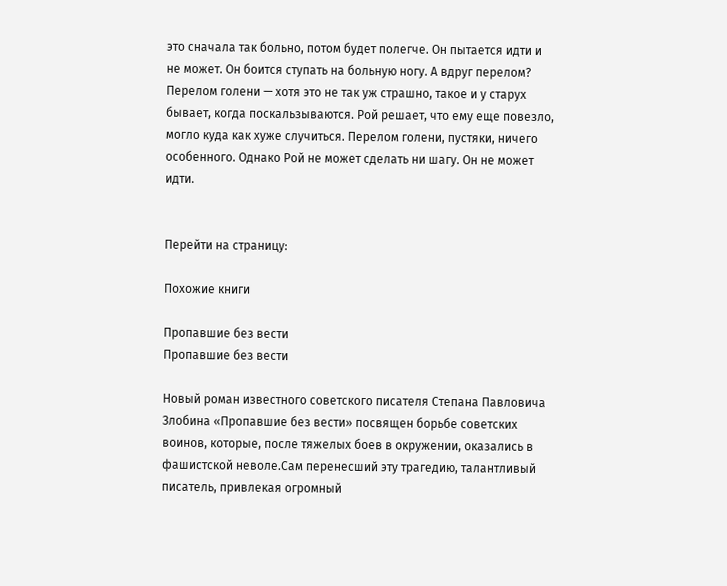это сначала так больно, потом будет полегче. Он пытается идти и не может. Он боится ступать на больную ногу. А вдруг перелом? Перелом голени — хотя это не так уж страшно, такое и у старух бывает, когда поскальзываются. Рой решает, что ему еще повезло, могло куда как хуже случиться. Перелом голени, пустяки, ничего особенного. Однако Рой не может сделать ни шагу. Он не может идти.


Перейти на страницу:

Похожие книги

Пропавшие без вести
Пропавшие без вести

Новый роман известного советского писателя Степана Павловича Злобина «Пропавшие без вести» посвящен борьбе советских воинов, которые, после тяжелых боев в окружении, оказались в фашистской неволе.Сам перенесший эту трагедию, талантливый писатель, привлекая огромный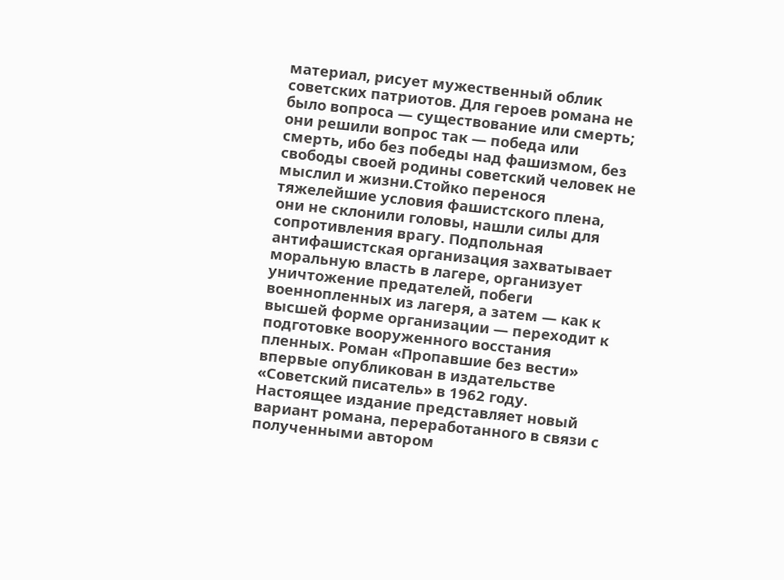материал, рисует мужественный облик советских патриотов. Для героев романа не было вопроса — существование или смерть; они решили вопрос так — победа или смерть, ибо без победы над фашизмом, без свободы своей родины советский человек не мыслил и жизни.Стойко перенося тяжелейшие условия фашистского плена, они не склонили головы, нашли силы для сопротивления врагу. Подпольная антифашистская организация захватывает моральную власть в лагере, организует уничтожение предателей, побеги военнопленных из лагеря, а затем — как к высшей форме организации — переходит к подготовке вооруженного восстания пленных. Роман «Пропавшие без вести» впервые опубликован в издательстве «Советский писатель» в 1962 году. Настоящее издание представляет новый вариант романа, переработанного в связи с полученными автором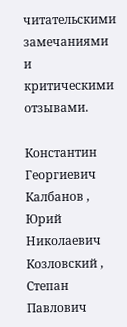читательскими замечаниями и критическими отзывами.

Константин Георгиевич Калбанов , Юрий Николаевич Козловский , Степан Павлович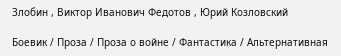Злобин , Виктор Иванович Федотов , Юрий Козловский

Боевик / Проза / Проза о войне / Фантастика / Альтернативная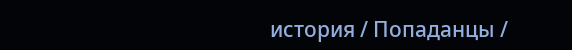история / Попаданцы /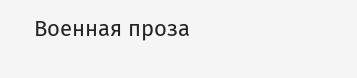Военная проза